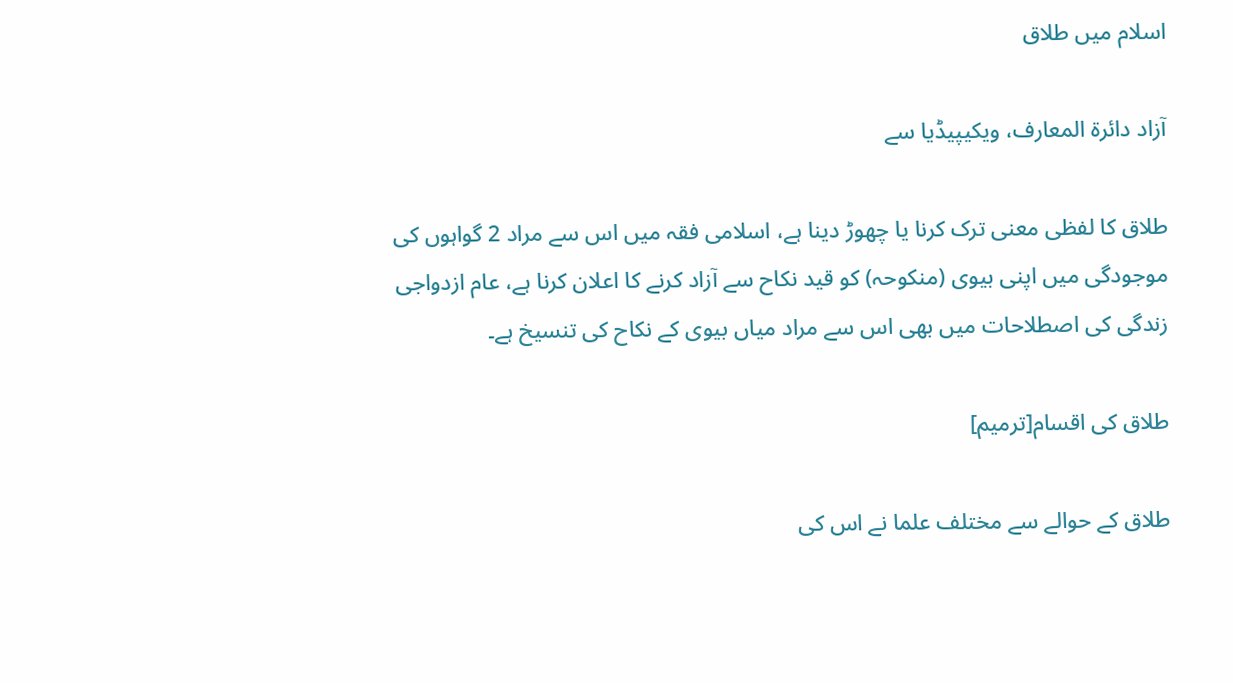اسلام میں طلاق

آزاد دائرۃ المعارف، ویکیپیڈیا سے

طلاق کا لفظی معنی ترک کرنا یا چھوڑ دینا ہے، اسلامی فقہ میں اس سے مراد 2 گواہوں کی موجودگی میں اپنی بیوی (منکوحہ) کو قید نکاح سے آزاد کرنے کا اعلان کرنا ہے، عام ازدواجی زندگی کی اصطلاحات میں بھی اس سے مراد میاں بیوی کے نکاح کی تنسیخ ہے۔

طلاق کی اقسام[ترمیم]

طلاق کے حوالے سے مختلف علما نے اس کی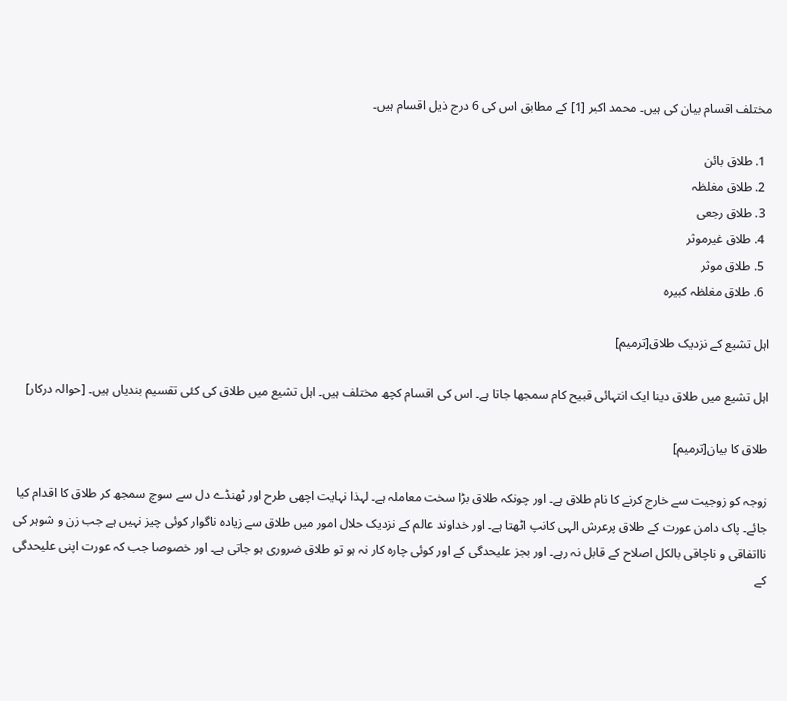مختلف اقسام بیان کی ہیں۔ محمد اکبر [1] کے مطابق اس کی 6 درج ذیل اقسام ہیں۔

  1. طلاق بائن
  2. طلاق مغلظہ
  3. طلاق رجعی
  4. طلاق غیرموثر
  5. طلاق موثر
  6. طلاق مغلظہ کبیرہ

اہل تشیع کے نزدیک طلاق[ترمیم]

اہل تشیع میں طلاق دینا ایک انتہائی قبیح کام سمجھا جاتا ہے۔ اس کی اقسام کچھ مختلف ہیں۔ اہل تشیع میں طلاق کی کئی تقسیم بندیاں ہیں۔ [حوالہ درکار]

طلاق کا بیان[ترمیم]

زوجہ کو زوجیت سے خارج کرنے کا نام طلاق ہے۔ اور چونکہ طلاق بڑا سخت معاملہ ہے۔ لہذا نہایت اچھی طرح اور ٹھنڈے دل سے سوچ سمجھ کر طلاق کا اقدام کیا جائے۔ پاک دامن عورت کے طلاق پرعرش الہی کانپ اٹھتا ہے۔ اور خداوند عالم کے نزدیک حلال امور میں طلاق سے زیادہ ناگوار کوئی چیز نہیں ہے جب زن و شوہر کی نااتفاقی و ناچاقی بالکل اصلاح کے قابل نہ رہے۔ اور بجز علیحدگی کے اور کوئی چارہ کار نہ ہو تو طلاق ضروری ہو جاتی ہے۔ اور خصوصا جب کہ عورت اپنی علیحدگی کے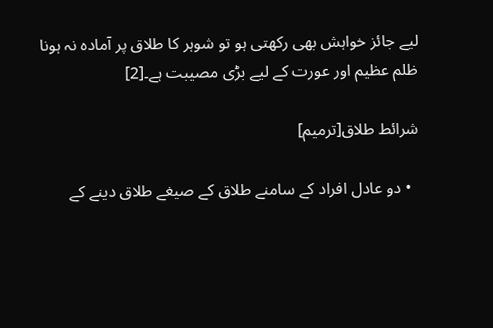لیے جائز خواہش بھی رکھتی ہو تو شوہر کا طلاق پر آمادہ نہ ہونا ظلم عظیم اور عورت کے لیے بڑی مصیبت ہے۔[2]

شرائط طلاق[ترمیم]

  • دو عادل افراد کے سامنے طلاق کے صیغے طلاق دینے کے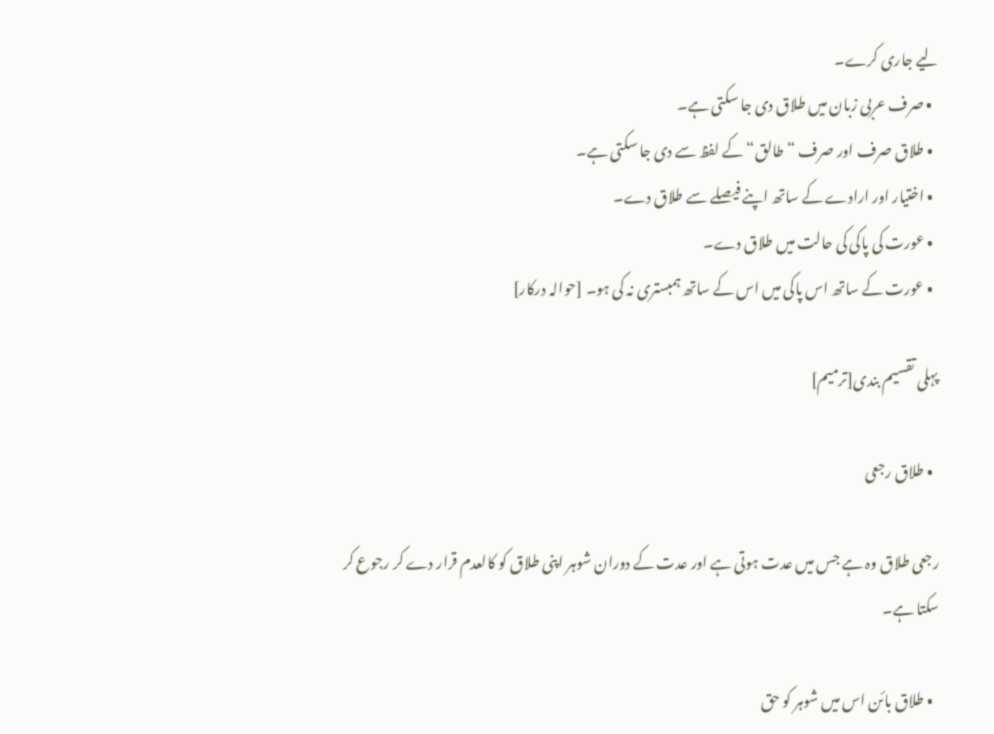لیے جاری کرے۔
  • صرف عربی زبان میں طلاق دی جا سکتی ہے۔
  • طلاق صرف اور صرف “طالق“ کے لفظ سے دی جا سکتی ہے۔
  • اختیار اور ارادے کے ساتھ اپنے فیصلے سے طلاق دے۔
  • عورت کی پاکی کی حالت میں طلاق دے۔
  • عورت کے ساتھ اس پاکی میں اس کے ساتھ ہمبستری نہ کی ہو۔ [حوالہ درکار]

پہلی تقسیم بندی[ترمیم]

  • طلاق رجعی

رجعی طلاق وہ ہے جس میں عدت ہوتی ہے اور عدت کے دوران شوہر اپنی طلاق کو کالعدم قرار دے کر رجوع کر سکتا ہے۔

  • طلاق بائن اس میں شوہر کو حق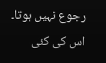رجوع نہیں ہوتا۔ اس کی کئی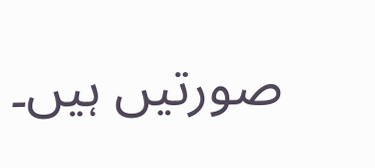صورتیں ہیں۔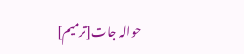حوالہ جات[ترمیم]